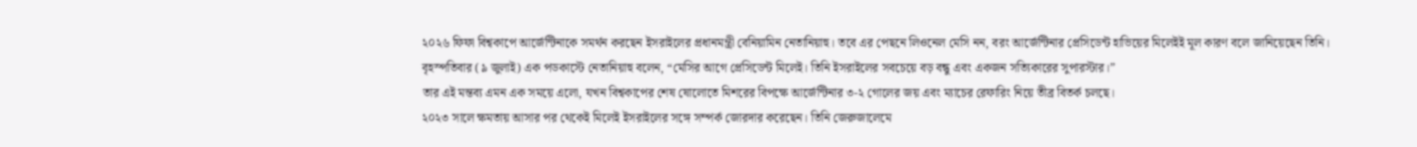২০২৬ ফিফা বিশ্বকাপে আর্জেন্টিনাকে সমর্থন করছেন ইসরাইলের প্রধানমন্ত্রী বেনিয়ামিন নেতানিয়াহু। তবে এর পেছনে লিওনেল মেসি নন, বরং আর্জেন্টিনার প্রেসিডেন্ট হাভিয়ের মিলেইই মূল কারণ বলে জানিয়েছেন তিনি।
বৃহস্পতিবার (৯ জুলাই) এক পডকাস্টে নেতানিয়াহু বলেন, “মেসির আগে প্রেসিডেন্ট মিলেই। তিনি ইসরাইলের সবচেয়ে বড় বন্ধু এবং একজন সত্যিকারের সুপারস্টার।”
তার এই মন্তব্য এমন এক সময়ে এলো, যখন বিশ্বকাপের শেষ ষোলোতে মিশরের বিপক্ষে আর্জেন্টিনার ৩-২ গোলের জয় এবং ম্যাচের রেফারিং নিয়ে তীব্র বিতর্ক চলছে।
২০২৩ সালে ক্ষমতায় আসার পর থেকেই মিলেই ইসরাইলের সঙ্গে সম্পর্ক জোরদার করেছেন। তিনি জেরুজালেমে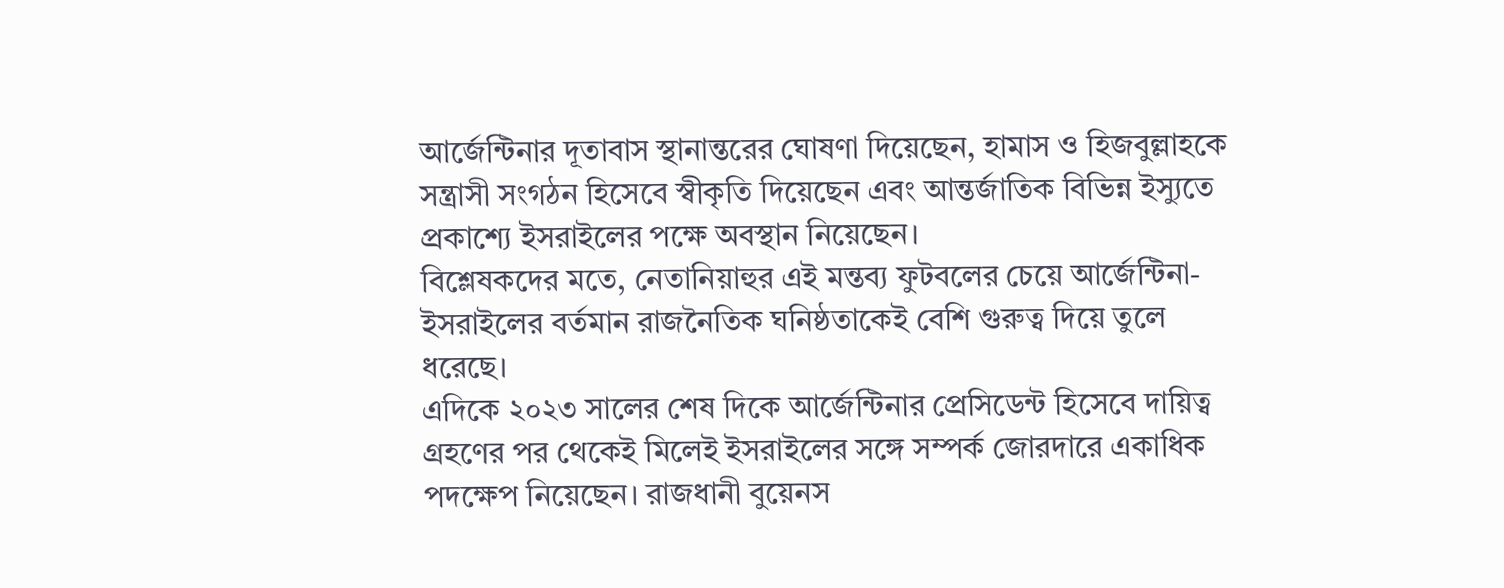আর্জেন্টিনার দূতাবাস স্থানান্তরের ঘোষণা দিয়েছেন, হামাস ও হিজবুল্লাহকে সন্ত্রাসী সংগঠন হিসেবে স্বীকৃতি দিয়েছেন এবং আন্তর্জাতিক বিভিন্ন ইস্যুতে প্রকাশ্যে ইসরাইলের পক্ষে অবস্থান নিয়েছেন।
বিশ্লেষকদের মতে, নেতানিয়াহুর এই মন্তব্য ফুটবলের চেয়ে আর্জেন্টিনা-ইসরাইলের বর্তমান রাজনৈতিক ঘনিষ্ঠতাকেই বেশি গুরুত্ব দিয়ে তুলে ধরেছে।
এদিকে ২০২৩ সালের শেষ দিকে আর্জেন্টিনার প্রেসিডেন্ট হিসেবে দায়িত্ব গ্রহণের পর থেকেই মিলেই ইসরাইলের সঙ্গে সম্পর্ক জোরদারে একাধিক পদক্ষেপ নিয়েছেন। রাজধানী বুয়েনস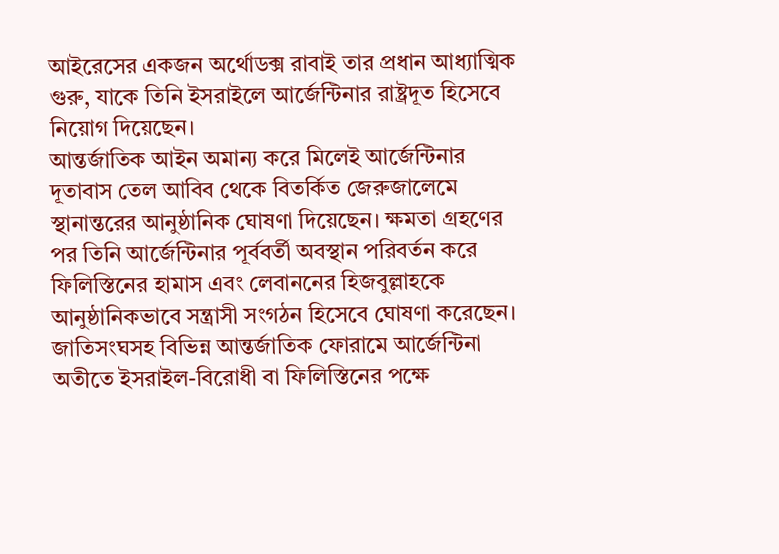আইরেসের একজন অর্থোডক্স রাবাই তার প্রধান আধ্যাত্মিক গুরু, যাকে তিনি ইসরাইলে আর্জেন্টিনার রাষ্ট্রদূত হিসেবে নিয়োগ দিয়েছেন।
আন্তর্জাতিক আইন অমান্য করে মিলেই আর্জেন্টিনার দূতাবাস তেল আবিব থেকে বিতর্কিত জেরুজালেমে স্থানান্তরের আনুষ্ঠানিক ঘোষণা দিয়েছেন। ক্ষমতা গ্রহণের পর তিনি আর্জেন্টিনার পূর্ববর্তী অবস্থান পরিবর্তন করে ফিলিস্তিনের হামাস এবং লেবাননের হিজবুল্লাহকে আনুষ্ঠানিকভাবে সন্ত্রাসী সংগঠন হিসেবে ঘোষণা করেছেন।
জাতিসংঘসহ বিভিন্ন আন্তর্জাতিক ফোরামে আর্জেন্টিনা অতীতে ইসরাইল-বিরোধী বা ফিলিস্তিনের পক্ষে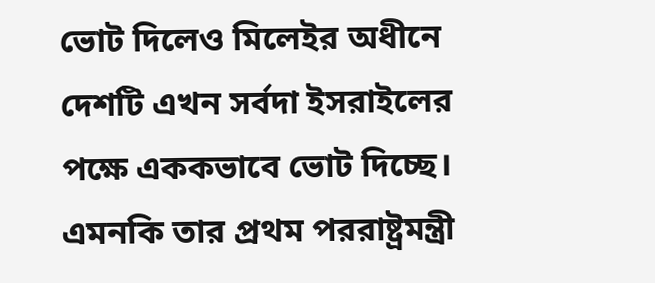ভোট দিলেও মিলেইর অধীনে দেশটি এখন সর্বদা ইসরাইলের পক্ষে এককভাবে ভোট দিচ্ছে। এমনকি তার প্রথম পররাষ্ট্রমন্ত্রী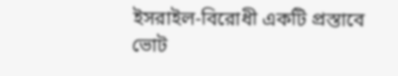ইসরাইল-বিরোধী একটি প্রস্তাবে ভোট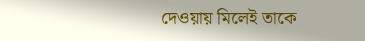দেওয়ায় মিলেই তাকে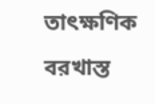তাৎক্ষণিক বরখাস্ত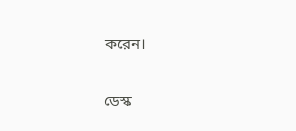করেন।

ডেস্ক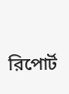রিপোর্ট